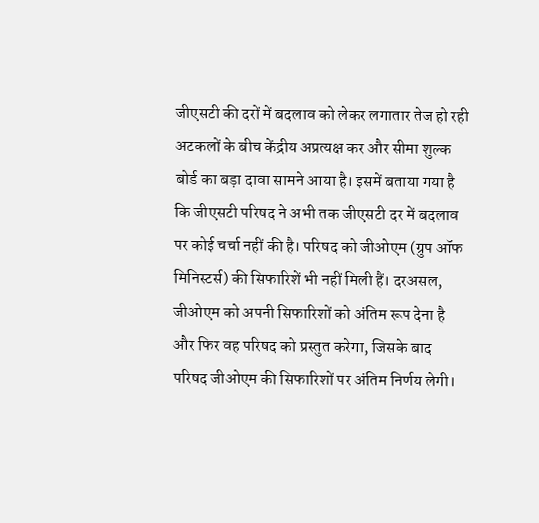जीएसटी की दरों में बदलाव को लेकर लगातार तेज हो रही अटकलों के बीच केंद्रीय अप्रत्यक्ष कर और सीमा शुल्क बोर्ड का बड़ा दावा सामने आया है। इसमें बताया गया है कि जीएसटी परिषद ने अभी तक जीएसटी दर में बदलाव पर कोई चर्चा नहीं की है। परिषद को जीओएम (ग्रुप ऑफ मिनिस्टर्स) की सिफारिशें भी नहीं मिली हैं। दरअसल, जीओएम को अपनी सिफारिशों को अंतिम रूप देना है और फिर वह परिषद को प्रस्तुत करेगा, जिसके बाद परिषद जीओएम की सिफारिशों पर अंतिम निर्णय लेगी।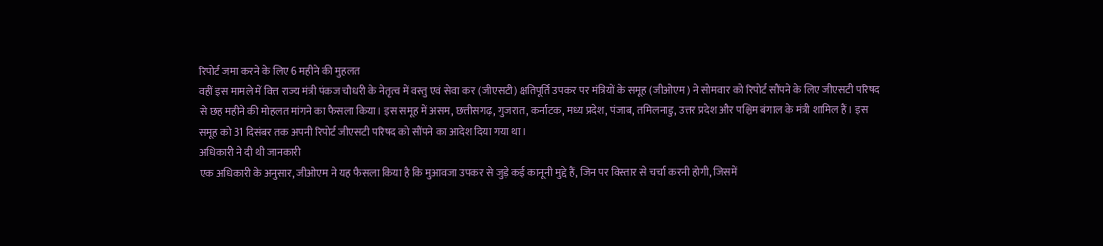रिपोर्ट जमा करने के लिए 6 महीने की मुहलत
वहीं इस मामले में वित्त राज्य मंत्री पंकज चौधरी के नेतृत्व में वस्तु एवं सेवा कर (जीएसटी) क्षतिपूर्ति उपकर पर मंत्रियों के समूह (जीओएम) ने सोमवार को रिपोर्ट सौंपने के लिए जीएसटी परिषद से छह महीने की मोहलत मांगने का फैसला किया। इस समूह में असम, छत्तीसगढ़, गुजरात, कर्नाटक, मध्य प्रदेश, पंजाब, तमिलनाडु, उत्तर प्रदेश और पश्चिम बंगाल के मंत्री शामिल हैं। इस समूह को 31 दिसंबर तक अपनी रिपोर्ट जीएसटी परिषद को सौंपने का आदेश दिया गया था।
अधिकारी ने दी थी जानकारी
एक अधिकारी के अनुसार, जीओएम ने यह फैसला किया है कि मुआवजा उपकर से जुड़े कई कानूनी मुद्दे हैं, जिन पर विस्तार से चर्चा करनी होगी, जिसमें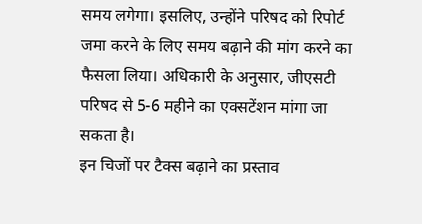समय लगेगा। इसलिए, उन्होंने परिषद को रिपोर्ट जमा करने के लिए समय बढ़ाने की मांग करने का फैसला लिया। अधिकारी के अनुसार, जीएसटी परिषद से 5-6 महीने का एक्सटेंशन मांगा जा सकता है।
इन चिजों पर टैक्स बढ़ाने का प्रस्ताव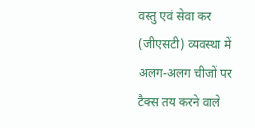वस्तु एवं सेवा कर (जीएसटी) व्यवस्था में अलग-अलग चीजों पर टैक्स तय करने वाले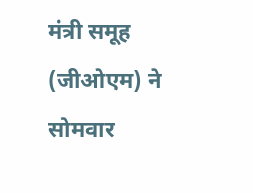मंत्री समूह (जीओएम) ने सोमवार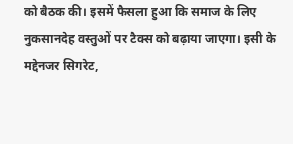को बैठक की। इसमें फैसला हुआ कि समाज के लिए नुकसानदेह वस्तुओं पर टैक्स को बढ़ाया जाएगा। इसी के मद्देनजर सिगरेट,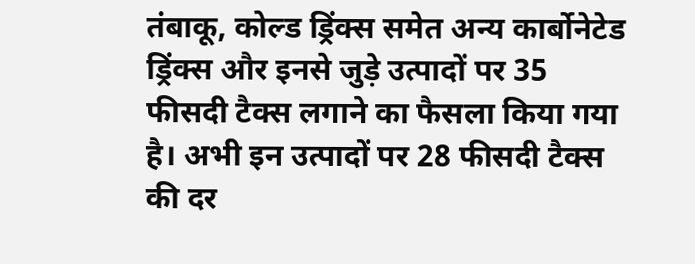तंबाकू, कोल्ड ड्रिंक्स समेत अन्य कार्बोनेटेड ड्रिंक्स और इनसे जुड़े उत्पादों पर 35 फीसदी टैक्स लगाने का फैसला किया गया है। अभी इन उत्पादों पर 28 फीसदी टैक्स की दर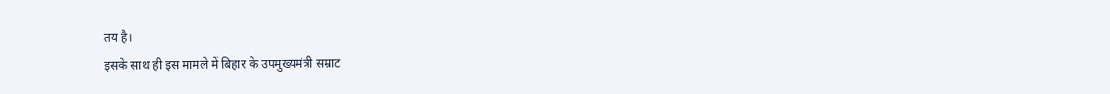तय है।
इसके साथ ही इस मामले में बिहार के उपमुख्यमंत्री सम्राट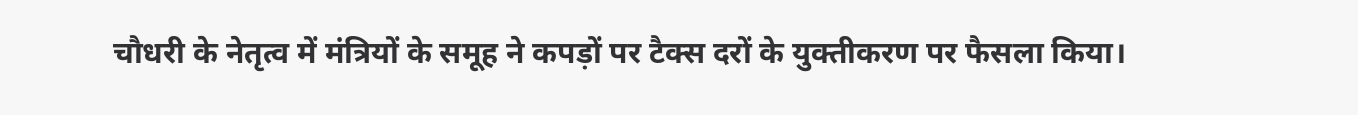चौधरी के नेतृत्व में मंत्रियों के समूह ने कपड़ों पर टैक्स दरों के युक्तीकरण पर फैसला किया।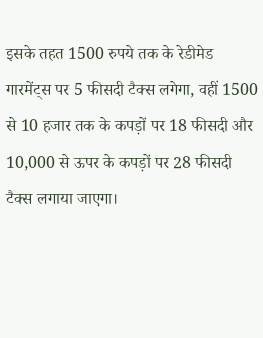इसके तहत 1500 रुपये तक के रेडीमेड गारमेंट्स पर 5 फीसदी टैक्स लगेगा, वहीं 1500 से 10 हजार तक के कपड़ों पर 18 फीसदी और 10,000 से ऊपर के कपड़ों पर 28 फीसदी टैक्स लगाया जाएगा।